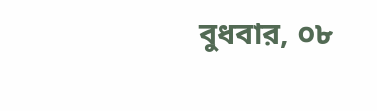বুধবার, ০৮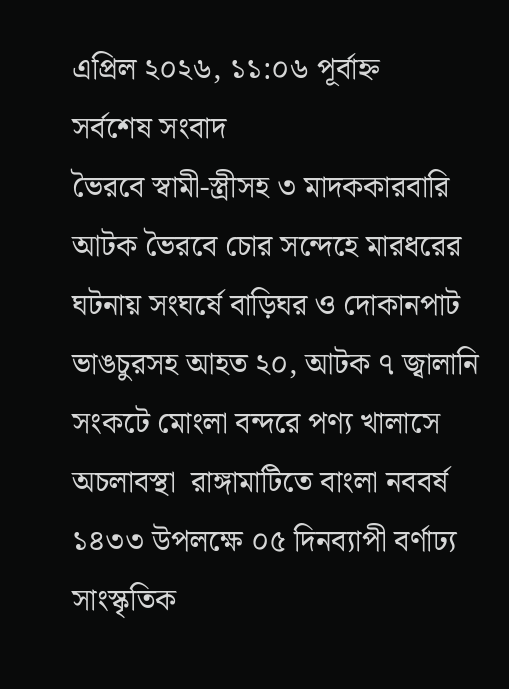এপ্রিল ২০২৬, ১১:০৬ পূর্বাহ্ন
সর্বশেষ সংবাদ
ভৈরবে স্বামী-স্ত্রীসহ ৩ মাদককারবারি আটক ভৈরবে চোর সন্দেহে মারধরের ঘটনায় সংঘর্ষে বাড়িঘর ও দোকানপাট ভাঙচুরসহ আহত ২০, আটক ৭ জ্বালানি সংকটে মোংলা বন্দরে পণ্য খালাসে অচলাবস্থা  রাঙ্গামাটিতে বাংলা নববর্ষ ১৪৩৩ উপলক্ষে ০৫ দিনব্যাপী বর্ণাঢ্য সাংস্কৃতিক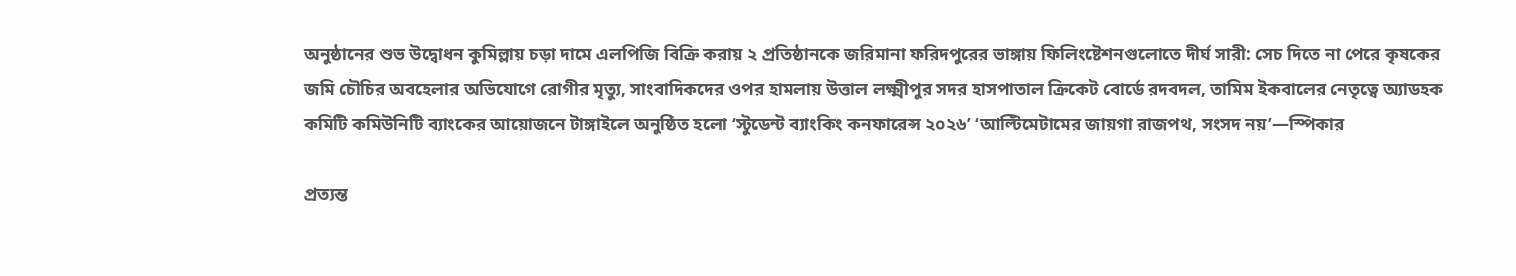অনুষ্ঠানের শুভ উদ্বোধন কুমিল্লায় চড়া দামে এলপিজি বিক্রি করায় ২ প্রতিষ্ঠানকে জরিমানা ফরিদপুরের ভাঙ্গায় ফিলিংষ্টেশনগুলোতে দীর্ঘ সারী: সেচ দিতে না পেরে কৃষকের জমি চৌচির অবহেলার অভিযোগে রোগীর মৃত্যু, সাংবাদিকদের ওপর হামলায় উত্তাল লক্ষ্মীপুর সদর হাসপাতাল ক্রিকেট বোর্ডে রদবদল, তামিম ইকবালের নেতৃত্বে অ্যাডহক কমিটি কমিউনিটি ব্যাংকের আয়োজনে টাঙ্গাইলে অনুষ্ঠিত হলো ‘স্টুডেন্ট ব্যাংকিং কনফারেন্স ২০২৬’ ‘আল্টিমেটামের জায়গা রাজপথ, সংসদ নয়’—স্পিকার

প্রত্যন্ত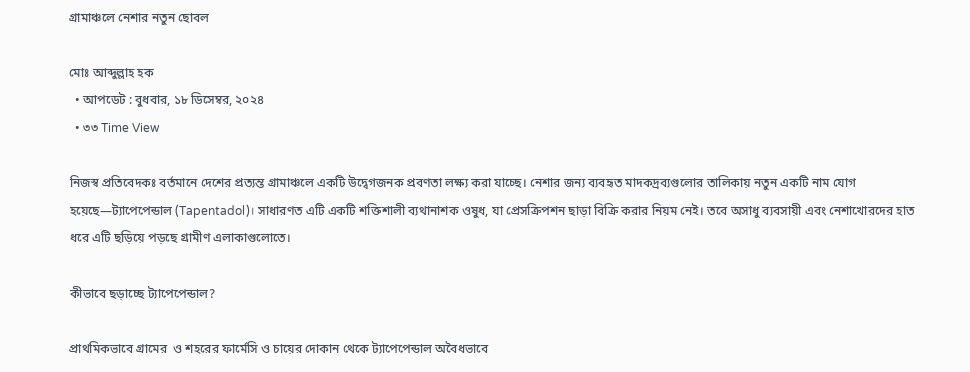গ্রামাঞ্চলে নেশার নতুন ছোবল

মোঃ আব্দুল্লাহ হক
  • আপডেট : বুধবার, ১৮ ডিসেম্বর, ২০২৪
  • ৩৩ Time View

নিজস্ব প্রতিবেদকঃ বর্তমানে দেশের প্রত্যন্ত গ্রামাঞ্চলে একটি উদ্বেগজনক প্রবণতা লক্ষ্য করা যাচ্ছে। নেশার জন্য ব্যবহৃত মাদকদ্রব্যগুলোর তালিকায় নতুন একটি নাম যোগ হয়েছে—ট্যাপেপেন্ডাল (Tapentadol)। সাধারণত এটি একটি শক্তিশালী ব্যথানাশক ওষুধ, যা প্রেসক্রিপশন ছাড়া বিক্রি করার নিয়ম নেই। তবে অসাধু ব্যবসায়ী এবং নেশাখোরদের হাত ধরে এটি ছড়িয়ে পড়ছে গ্রামীণ এলাকাগুলোতে।

কীভাবে ছড়াচ্ছে ট্যাপেপেন্ডাল?

প্রাথমিকভাবে গ্রামের  ও শহরের ফার্মেসি ও চায়ের দোকান থেকে ট্যাপেপেন্ডাল অবৈধভাবে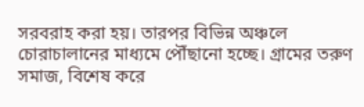সরবরাহ করা হয়। তারপর বিভিন্ন অঞ্চলে চোরাচালানের মাধ্যমে পৌঁছানো হচ্ছে। গ্রামের তরুণ সমাজ, বিশেষ করে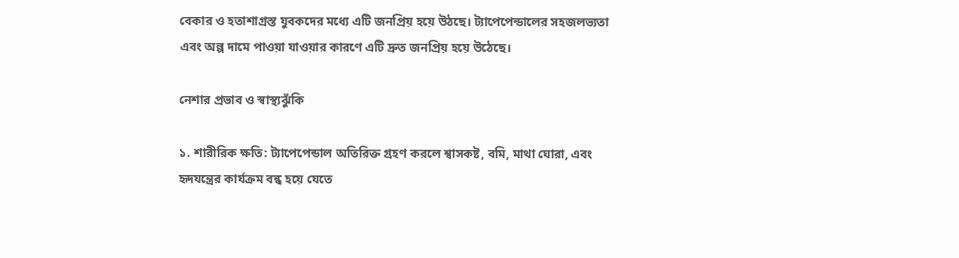বেকার ও হতাশাগ্রস্ত যুবকদের মধ্যে এটি জনপ্রিয় হয়ে উঠছে। ট্যাপেপেন্ডালের সহজলভ্যতা এবং অল্প দামে পাওয়া যাওয়ার কারণে এটি দ্রুত জনপ্রিয় হয়ে উঠেছে।

নেশার প্রভাব ও স্বাস্থ্যঝুঁকি

১. শারীরিক ক্ষতি: ট্যাপেপেন্ডাল অতিরিক্ত গ্রহণ করলে শ্বাসকষ্ট, বমি, মাথা ঘোরা, এবং হৃদযন্ত্রের কার্যক্রম বন্ধ হয়ে যেতে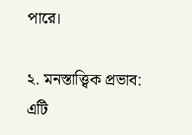পারে।

২. মনস্তাত্ত্বিক প্রভাব: এটি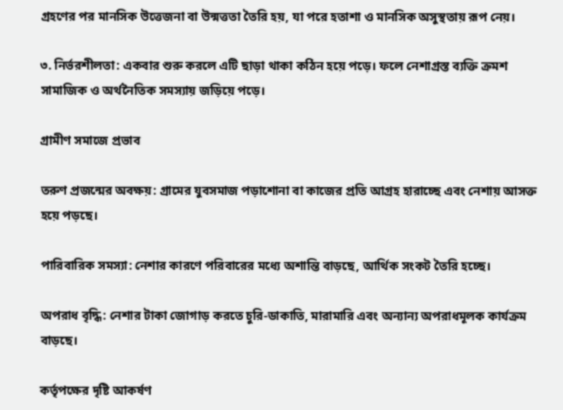গ্রহণের পর মানসিক উত্তেজনা বা উন্মত্ততা তৈরি হয়, যা পরে হতাশা ও মানসিক অসুস্থতায় রূপ নেয়।

৩. নির্ভরশীলতা: একবার শুরু করলে এটি ছাড়া থাকা কঠিন হয়ে পড়ে। ফলে নেশাগ্রস্ত ব্যক্তি ক্রমশ সামাজিক ও অর্থনৈতিক সমস্যায় জড়িয়ে পড়ে।

গ্রামীণ সমাজে প্রভাব

তরুণ প্রজন্মের অবক্ষয়: গ্রামের যুবসমাজ পড়াশোনা বা কাজের প্রতি আগ্রহ হারাচ্ছে এবং নেশায় আসক্ত হয়ে পড়ছে।

পারিবারিক সমস্যা: নেশার কারণে পরিবারের মধ্যে অশান্তি বাড়ছে, আর্থিক সংকট তৈরি হচ্ছে।

অপরাধ বৃদ্ধি: নেশার টাকা জোগাড় করতে চুরি-ডাকাতি, মারামারি এবং অন্যান্য অপরাধমূলক কার্যক্রম বাড়ছে।

কর্তৃপক্ষের দৃষ্টি আকর্ষণ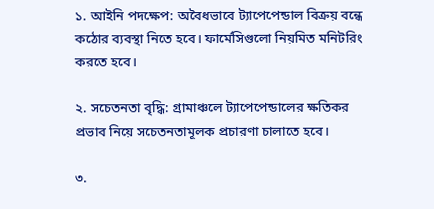১. আইনি পদক্ষেপ: অবৈধভাবে ট্যাপেপেন্ডাল বিক্রয় বন্ধে কঠোর ব্যবস্থা নিতে হবে। ফার্মেসিগুলো নিয়মিত মনিটরিং করতে হবে।

২. সচেতনতা বৃদ্ধি: গ্রামাঞ্চলে ট্যাপেপেন্ডালের ক্ষতিকর প্রভাব নিয়ে সচেতনতামূলক প্রচারণা চালাতে হবে।

৩.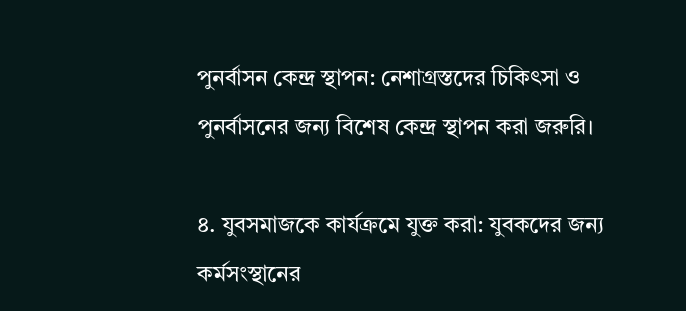পুনর্বাসন কেন্দ্র স্থাপন: নেশাগ্রস্তদের চিকিৎসা ও পুনর্বাসনের জন্য বিশেষ কেন্দ্র স্থাপন করা জরুরি।

৪. যুবসমাজকে কার্যক্রমে যুক্ত করা: যুবকদের জন্য কর্মসংস্থানের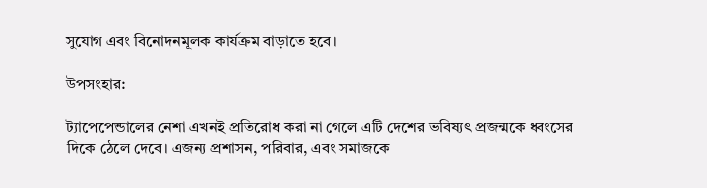সুযোগ এবং বিনোদনমূলক কার্যক্রম বাড়াতে হবে।

উপসংহার:

ট্যাপেপেন্ডালের নেশা এখনই প্রতিরোধ করা না গেলে এটি দেশের ভবিষ্যৎ প্রজন্মকে ধ্বংসের দিকে ঠেলে দেবে। এজন্য প্রশাসন, পরিবার, এবং সমাজকে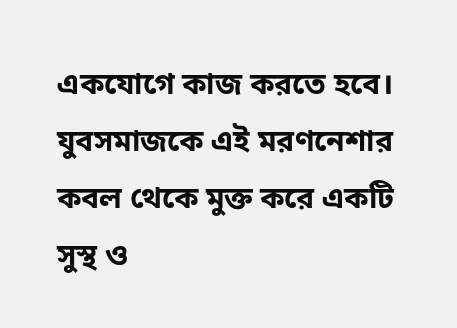একযোগে কাজ করতে হবে। যুবসমাজকে এই মরণনেশার কবল থেকে মুক্ত করে একটি সুস্থ ও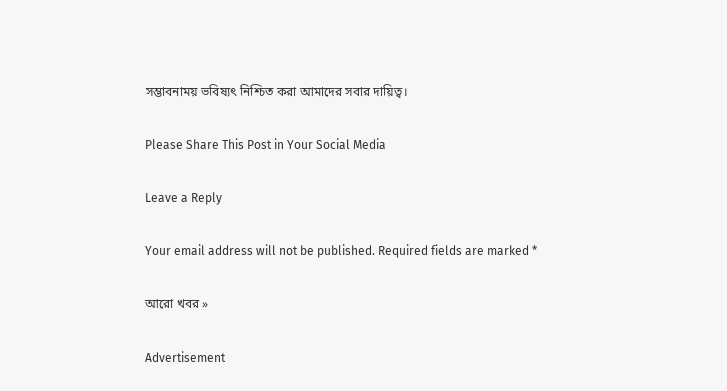সম্ভাবনাময় ভবিষ্যৎ নিশ্চিত করা আমাদের সবার দায়িত্ব।

Please Share This Post in Your Social Media

Leave a Reply

Your email address will not be published. Required fields are marked *

আরো খবর »

Advertisement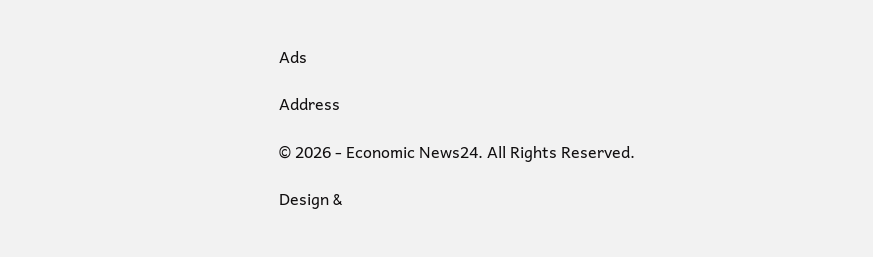Ads

Address

© 2026 - Economic News24. All Rights Reserved.

Design &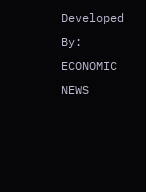Developed By: ECONOMIC NEWS